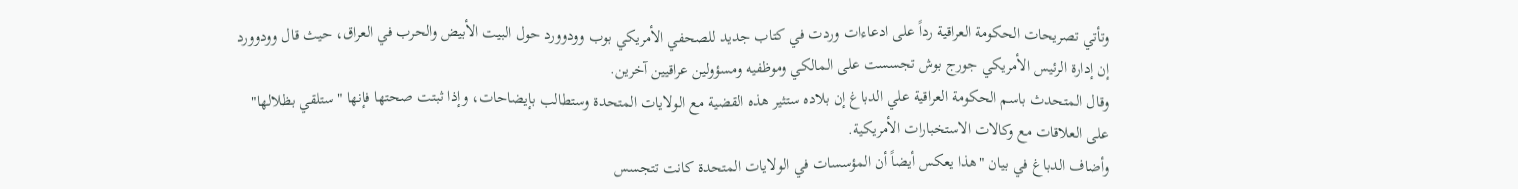وتأتي تصريحات الحكومة العراقية رداً على ادعاءات وردت في كتاب جديد للصحفي الأمريكي بوب وودوورد حول البيت الأبيض والحرب في العراق، حيث قال وودوورد إن إدارة الرئيس الأمريكي جورج بوش تجسست على المالكي وموظفيه ومسؤولين عراقيين آخرين.
وقال المتحدث باسم الحكومة العراقية علي الدباغ إن بلاده ستثير هذه القضية مع الولايات المتحدة وستطالب بإيضاحات، وإذا ثبتت صحتها فإنها "ستلقي بظلالها" على العلاقات مع وكالات الاستخبارات الأمريكية.
وأضاف الدباغ في بيان "هذا يعكس أيضاً أن المؤسسات في الولايات المتحدة كانت تتجسس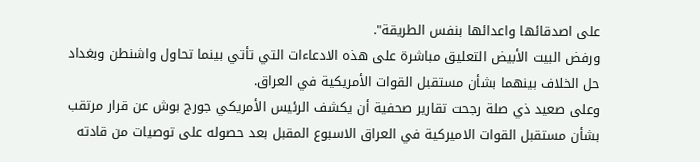على اصدقائها واعدائها بنفس الطريقة".
ورفض البيت الأبيض التعليق مباشرة على هذه الادعاءات التي تأتي بينما تحاول واشنطن وبغداد حل الخلاف بينهما بشأن مستقبل القوات الأمريكية في العراق.
وعلى صعيد ذي صلة رجحت تقارير صحفية أن يكشف الرئيس الأمريكي جورج بوش عن قرار مرتقب بشأن مستقبل القوات الاميركية في العراق الاسبوع المقبل بعد حصوله على توصيات من قادته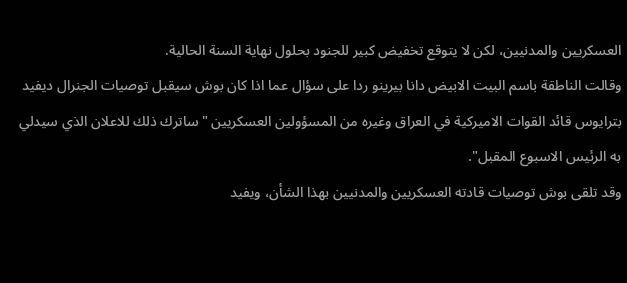العسكريين والمدنيين، لكن لا يتوقع تخفيض كبير للجنود بحلول نهاية السنة الحالية.
وقالت الناطقة باسم البيت الابيض دانا بيرينو ردا على سؤال عما اذا كان بوش سيقبل توصيات الجنرال ديفيد بترايوس قائد القوات الاميركية في العراق وغيره من المسؤولين العسكريين "ساترك ذلك للاعلان الذي سيدلي به الرئيس الاسبوع المقبل".
وقد تلقى بوش توصيات قادته العسكريين والمدنيين بهذا الشأن، ويفيد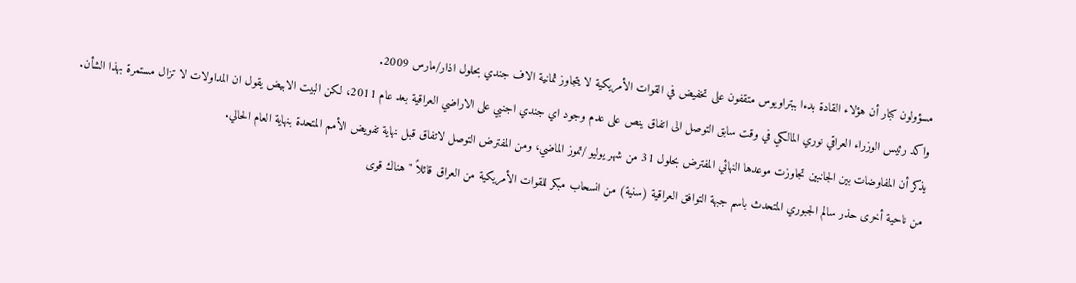مسؤولون كبار أن هؤلاء القادة بدءا ببتراويوس متقفون على تخفيض في القوات الأمريكية لا يتجاوز ثمانية الاف جندي بحلول اذار/مارس 2009.
واكد رئيس الوزراء العراقي نوري المالكي في وقت سابق التوصل الى اتفاق ينص على عدم وجود اي جندي اجنبي على الاراضي العراقية بعد عام 2011، لكن البيت الابيض يقول ان المداولات لا تزال مستمرة بهذا الشأن.
يذكر أن المفاوضات بين الجانبين تجاوزت موعدها النهائي المفترض بحلول 31 من شهر يوليو /تموز الماضي، ومن المفترض التوصل لاتفاق قبل نهاية تفويض الأمم المتحدة بنهاية العام الحالي.
من ناحية أخرى حذر سالم الجبوري المتحدث باسم جبهة التوافق العراقية (سنية) من انسحاب مبكر للقوات الأمريكية من العراق قائلاً "هناك قوى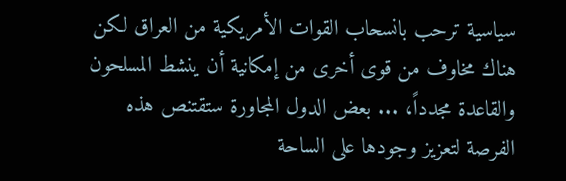سياسية ترحب بانسحاب القوات الأمريكية من العراق لكن هناك مخاوف من قوى أخرى من إمكانية أن ينشط المسلحون والقاعدة مجدداً، ... بعض الدول المجاورة ستقتنص هذه الفرصة لتعزيز وجودها على الساحة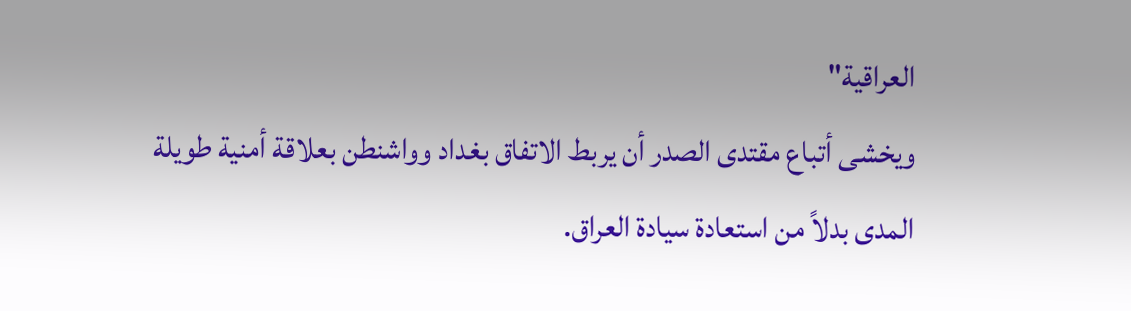العراقية"
ويخشى أتباع مقتدى الصدر أن يربط الاتفاق بغداد وواشنطن بعلاقة أمنية طويلة المدى بدلاً من استعادة سيادة العراق.